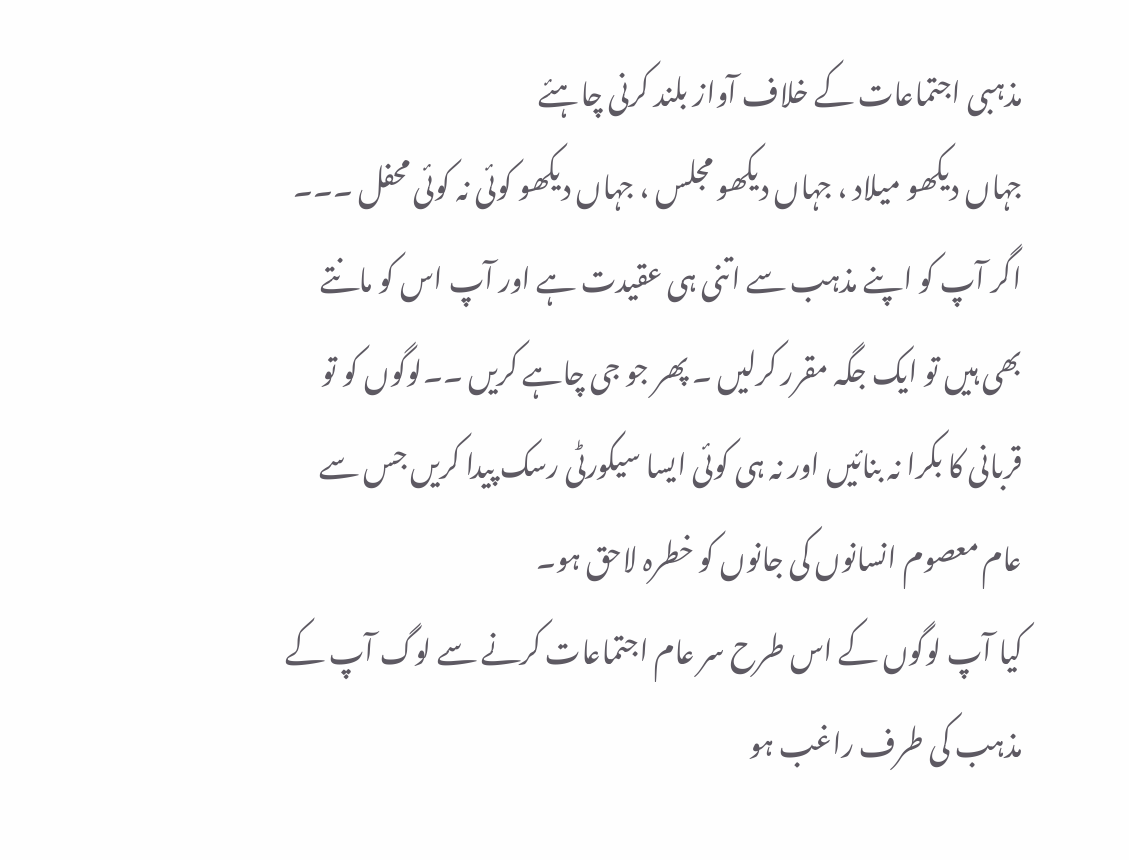مذہبی اجتماعات کے خلاف آواز بلند کرنی چاہئے
جہاں دیکھو میلاد ، جہاں دیکھو مجلس ، جہاں دیکھو کوئی نہ کوئی محفل ۔۔۔
اگر آپ کو اپنے مذہب سے اتنی ہی عقیدت ہے اور آپ اس کو مانتے بھی ہیں تو ایک جگہ مقرر کرلیں ۔ پھر جو جی چاہے کریں ۔۔لوگوں کو تو قربانی کا بکرا نہ بنائیں اور نہ ہی کوئی ایسا سیکورٹی رسک پیدا کریں جس سے عام معصوم انسانوں کی جانوں کو خطرہ لاحق ہو۔
کیا آپ لوگوں کے اس طرح سر عام اجتماعات کرنے سے لوگ آپ کے مذہب کی طرف راغب ہو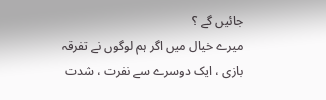جائیں گے ؟
میرے خیال میں اگر ہم لوگوں نے تفرقہ بازی ، ایک دوسرے سے نفرت ، شدت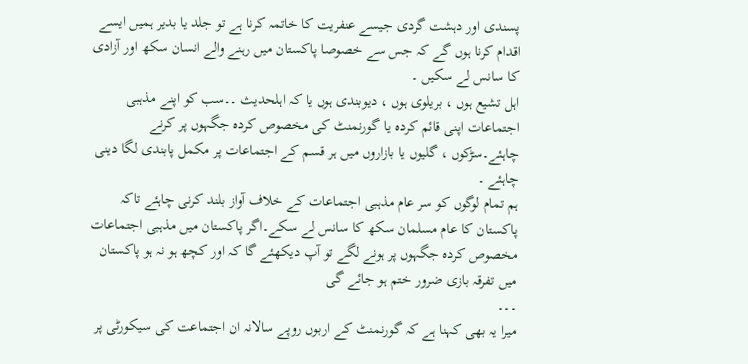پسندی اور دہشت گردی جیسے عنفریت کا خاتمہ کرنا ہے تو جلد یا بدیر ہمیں ایسے اقدام کرنا ہوں گے کہ جس سے خصوصا پاکستان میں رہنے والے انسان سکھ اور آزادی کا سانس لے سکیں ۔
اہل تشیع ہوں ، بریلوی ہوں ، دیوبندی ہوں یا کہ اہلحدیث ۔۔سب کو اپنے مذہبی اجتماعات اپنی قائم کردہ یا گورنمنٹ کی مخصوص کردہ جگہوں پر کرنے چاہئے۔سڑکوں ، گلیوں یا بازاروں میں ہر قسم کے اجتماعات پر مکمل پابندی لگا دینی چاہئے ۔
ہم تمام لوگوں کو سر عام مذہبی اجتماعات کے خلاف آواز بلند کرنی چاہئے تاکہ پاکستان کا عام مسلمان سکھ کا سانس لے سکے۔اگر پاکستان میں مذہبی اجتماعات مخصوص کردہ جگہوں پر ہونے لگے تو آپ دیکھئے گا کہ اور کچھ ہو نہ ہو پاکستان میں تفرقہ بازی ضرور ختم ہو جائے گی
۔۔۔
میرا یہ بھی کہنا ہے کہ گورنمنٹ کے اربوں روپے سالانہ ان اجتماعت کی سیکورٹی پر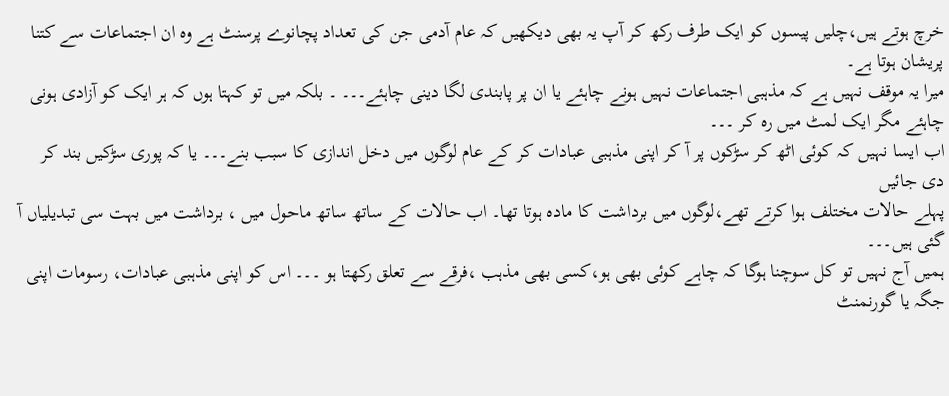خرچ ہوتے ہیں،چلیں پیسوں کو ایک طرف رکھ کر آپ یہ بھی دیکھیں کہ عام آدمی جن کی تعداد پچانوے پرسنٹ ہے وہ ان اجتماعات سے کتنا پریشان ہوتا ہے۔
میرا یہ موقف نہیں ہے کہ مذہبی اجتماعات نہیں ہونے چاہئے یا ان پر پابندی لگا دینی چاہئے۔۔۔ ۔ بلکہ میں تو کہتا ہوں کہ ہر ایک کو آزادی ہونی چاہئے مگر ایک لمٹ میں رہ کر ۔۔۔
اب ایسا نہیں کہ کوئی اٹھ کر سڑکوں پر آ کر اپنی مذہبی عبادات کر کے عام لوگوں میں دخل اندازی کا سبب بنے۔۔۔ یا کہ پوری سڑکیں بند کر دی جائیں
پہلے حالات مختلف ہوا کرتے تھے،لوگوں میں برداشت کا مادہ ہوتا تھا۔ اب حالات کے ساتھ ساتھ ماحول میں ، برداشت میں بہت سی تبدیلیاں آ گئی ہیں۔۔۔
ہمیں آج نہیں تو کل سوچنا ہوگا کہ چاہے کوئی بھی ہو،کسی بھی مذہب ،فرقے سے تعلق رکھتا ہو ۔۔۔ اس کو اپنی مذہبی عبادات، رسومات اپنی جگہ یا گورنمنٹ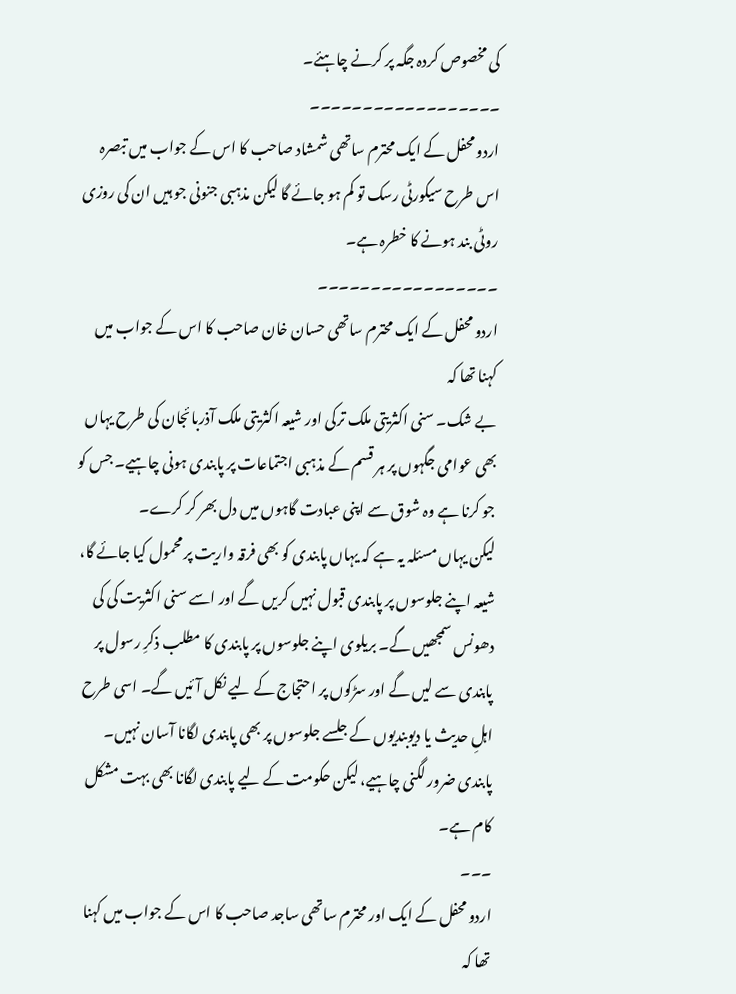کی مخصوص کردہ جگہ پر کرنے چاہئے۔
۔۔۔۔۔۔۔۔۔۔۔۔۔۔۔۔۔۔
اردو محفل کے ایک محترم ساتھی شمشاد صاحب کا اس کے جواب میں تبصرہ
اس طرح سیکورٹی رسک تو کم ہو جائے گا لیکن مذہبی جنونی جو ہیں ان کی روزی روٹی بند ہونے کا خطرہ ہے۔
۔۔۔۔۔۔۔۔۔۔۔۔۔۔۔۔۔
اردو محفل کے ایک محترم ساتھی حسان خان صاحب کا اس کے جواب میں کہنا تھا کہ
بے شک۔ سنی اکثریتی ملک ترکی اور شیعہ اکثریتی ملک آذربائجان کی طرح یہاں بھی عوامی جگہوں پر ہر قسم کے مذہبی اجتماعات پر پابندی ہونی چاہیے۔ جس کو جو کرنا ہے وہ شوق سے اپنی عبادت گاہوں میں دل بھر کر کرے۔
لیکن یہاں مسئلہ یہ ہے کہ یہاں پابندی کو بھی فرقہ واریت پر محمول کیا جائے گا، شیعہ اپنے جلوسوں پر پابندی قبول نہیں کریں گے اور اسے سنی اکثریت کی کی دھونس سمجھیں گے۔ بریلوی اپنے جلوسوں پر پابندی کا مطلب ذکرِ رسول پر پابندی سے لیں گے اور سڑکوں پر احتجاج کے لیے نکل آئیں گے۔ اسی طرح اہلِ حدیث یا دیوبندیوں کے جلسے جلوسوں پر بھی پابندی لگانا آسان نہیں۔ پابندی ضرور لگنی چاہیے، لیکن حکومت کے لیے پابندی لگانا بھی بہت مشکل کام ہے۔
۔۔۔
اردو محفل کے ایک اور محترم ساتھی ساجد صاحب کا اس کے جواب میں کہنا تھا کہ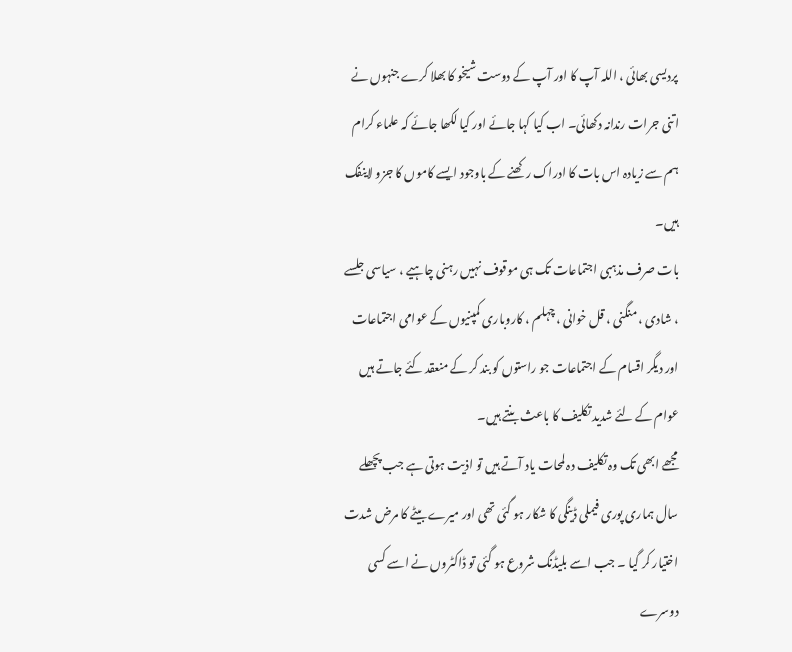پردیسی بھائی ، اللہ آپ کا اور آپ کے دوست شیخو کا بھلا کرے جنہوں نے اتنی جرات رندانہ دکھائی۔ اب کیا کہا جائے اور کیا لکھا جائے کہ علماء کرام ہم سے زیادہ اس بات کا ادراک رکھنے کے باوجود ایسے کاموں کا جزو لاینفک ہیں۔
بات صرف مذہبی اجتماعات تک ہی موقوف نہیں رہنی چاہیے ، سیاسی جلسے ، شادی ، منگنی ، قل خوانی ، چہلم ، کاروباری کمپنیوں کے عوامی اجتماعات اور دیگر اقسام کے اجتماعات جو راستوں کو بند کر کے منعقد کئے جاتے ہیں عوام کے لئے شدید تکلیف کا باعث بنتے ہیں۔
مجھے ابھی تک وہ تکلیف دہ لمحات یاد آتے ہیں تو اذیت ہوتی ہے جب پچھلے سال ہماری پوری فیملی ڈینگی کا شکار ہو گئی تھی اور میرے بیٹے کا مرض شدت اختیار کر گیا ۔ جب اسے بلیڈنگ شروع ہو گئی تو ڈاکٹروں نے اسے کسی دوسرے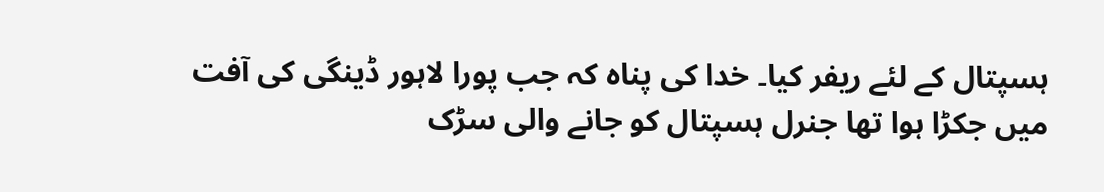ہسپتال کے لئے ریفر کیا۔ خدا کی پناہ کہ جب پورا لاہور ڈینگی کی آفت میں جکڑا ہوا تھا جنرل ہسپتال کو جانے والی سڑک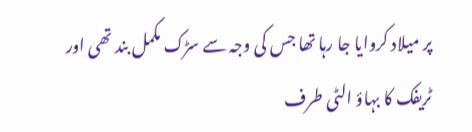پر میلاد کروایا جا رہا تھا جس کی وجہ سے سڑک مکمل بند تھی اور ٹریفک کا بہاؤ الٹی طرف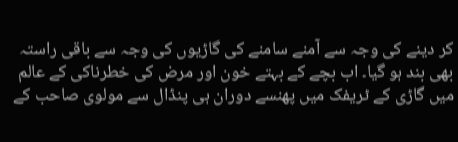کر دینے کی وجہ سے آمنے سامنے کی گاڑیوں کی وجہ سے باقی راستہ بھی بند ہو گیا۔ اب بچے کے بہتے خون اور مرض کی خطرناکی کے عالم میں گاڑی کے ٹریفک میں پھنسے دوران ہی پنڈال سے مولوی صاحب کے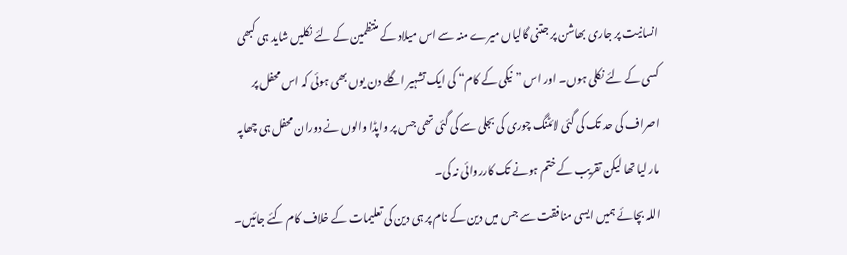انسانیت پر جاری بھاشن پر جتنی گالیاں میرے منہ سے اس میلاد کے منتظمین کے لئے نکلیں شاید ہی کبھی کسی کے لئے نکلی ہوں۔ اور اس ”نیکی کے کام“ کی ایک تشہیر اگلے دن یوں بھی ہوئی کہ اس محفل پر اصراف کی حد تک کی گئی لائٹنگ چوری کی بجلی سے کی گئی تھی جس پر واپڈا والوں نے دوران محفل ہی چھاپہ مار لیا تھا لیکن تقریب کے ختم ہونے تک کارروائی نہ کی۔
اللہ بچائے ہمیں ایسی منافقت سے جس میں دین کے نام پر ہی دین کی تعلیمات کے خلاف کام کئے جائیں۔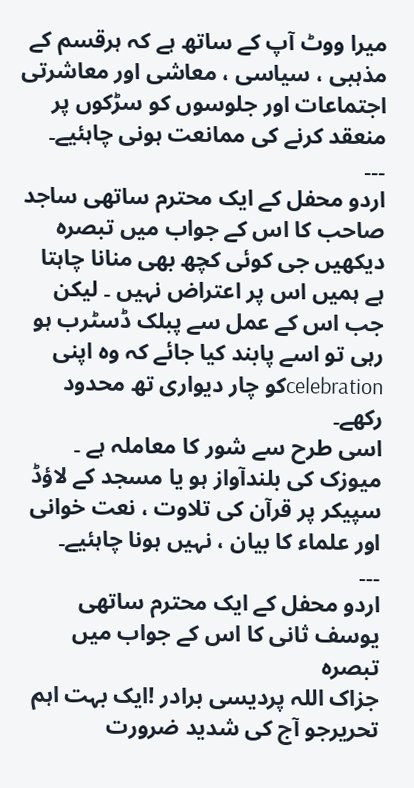میرا ووٹ آپ کے ساتھ ہے کہ ہرقسم کے مذہبی ، سیاسی ، معاشی اور معاشرتی اجتماعات اور جلوسوں کو سڑکوں پر منعقد کرنے کی ممانعت ہونی چاہئیے۔
۔۔۔
اردو محفل کے ایک محترم ساتھی ساجد صاحب کا اس کے جواب میں تبصرہ
دیکھیں جی کوئی کچھ بھی منانا چاہتا ہے ہمیں اس پر اعتراض نہیں ۔ لیکن جب اس کے عمل سے پبلک ڈسٹرب ہو رہی تو اسے پابند کیا جائے کہ وہ اپنی celebrationکو چار دیواری تھ محدود رکھے۔
اسی طرح سے شور کا معاملہ ہے ۔ میوزک کی بلندآواز ہو یا مسجد کے لاؤڈ سپیکر پر قرآن کی تلاوت ، نعت خوانی اور علماء کا بیان ، نہیں ہونا چاہئیے۔
۔۔۔
اردو محفل کے ایک محترم ساتھی یوسف ثانی کا اس کے جواب میں تبصرہ
جزاک اللہ پردیسی برادر !ایک بہت اہم تحریرجو آج کی شدید ضرورت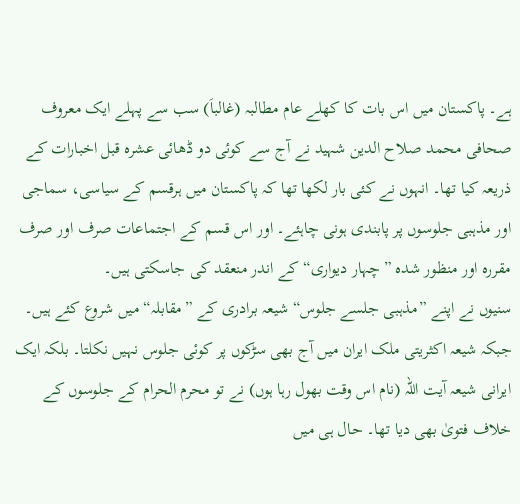ہے۔ پاکستان میں اس بات کا کھلے عام مطالبہ (غالباَ) سب سے پہلے ایک معروف صحافی محمد صلاح الدین شہید نے آج سے کوئی دو ڈھائی عشرہ قبل اخبارات کے ذریعہ کیا تھا۔ انہوں نے کئی بار لکھا تھا کہ پاکستان میں ہرقسم کے سیاسی، سماجی اور مذہبی جلوسوں پر پابندی ہونی چاہئے۔ اور اس قسم کے اجتماعات صرف اور صرف مقررہ اور منظور شدہ ”چہار دیواری“ کے اندر منعقد کی جاسکتی ہیں۔
سنیوں نے اپنے ”مذہبی جلسے جلوس“ شیعہ برادری کے ”مقابلہ“ میں شروع کئے ہیں۔ جبکہ شیعہ اکثریتی ملک ایران میں آج بھی سڑکوں پر کوئی جلوس نہیں نکلتا۔ بلکہ ایک ایرانی شیعہ آیت اللہ (نام اس وقت بھول رہا ہوں) نے تو محرم الحرام کے جلوسوں کے خلاف فتویٰ بھی دیا تھا۔ حال ہی میں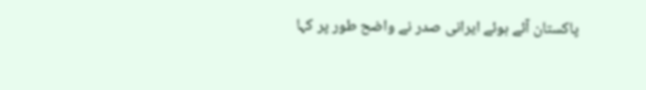پاکستان آئے ہوئے ایرانی صدر نے واضح طور پر کہا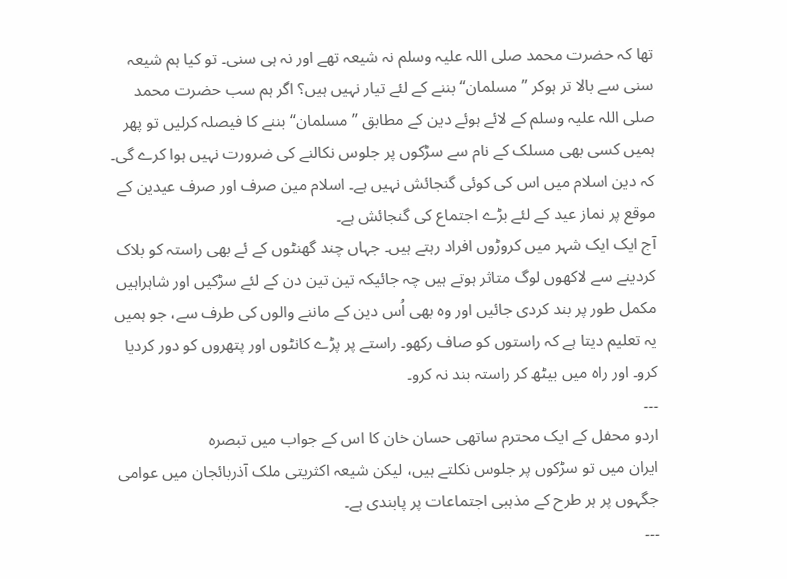تھا کہ حضرت محمد صلی اللہ علیہ وسلم نہ شیعہ تھے اور نہ ہی سنی۔ تو کیا ہم شیعہ سنی سے بالا تر ہوکر ”مسلمان“ بننے کے لئے تیار نہیں ہیں؟ اگر ہم سب حضرت محمد صلی اللہ علیہ وسلم کے لائے ہوئے دین کے مطابق ”مسلمان“ بننے کا فیصلہ کرلیں تو پھر ہمیں کسی بھی مسلک کے نام سے سڑکوں پر جلوس نکالنے کی ضرورت نہیں ہوا کرے گی۔ کہ دین اسلام میں اس کی کوئی گنجائش نہیں ہے۔ اسلام مین صرف اور صرف عیدین کے موقع پر نماز عید کے لئے بڑے اجتماع کی گنجائش ہے۔
آج ایک ایک شہر میں کروڑوں افراد رہتے ہیں۔ جہاں چند گھنٹوں کے ئے بھی راستہ کو بلاک کردینے سے لاکھوں لوگ متاثر ہوتے ہیں چہ جائیکہ تین تین دن کے لئے سڑکیں اور شاہراہیں مکمل طور پر بند کردی جائیں اور وہ بھی اُس دین کے ماننے والوں کی طرف سے، جو ہمیں یہ تعلیم دیتا ہے کہ راستوں کو صاف رکھو۔ راستے پر پڑے کانٹوں اور پتھروں کو دور کردیا کرو۔ اور راہ میں بیٹھ کر راستہ بند نہ کرو۔
۔۔۔
اردو محفل کے ایک محترم ساتھی حسان خان کا اس کے جواب میں تبصرہ
ایران میں تو سڑکوں پر جلوس نکلتے ہیں، لیکن شیعہ اکثریتی ملک آذربائجان میں عوامی جگہوں پر ہر طرح کے مذہبی اجتماعات پر پابندی ہے۔
۔۔۔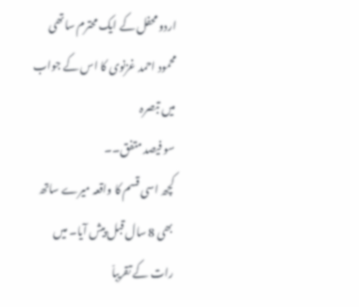اردو محفل کے ایک محترم ساتھی محمود احمد غزنوی کا اس کے جواب میں تبصرہ
سو فیصد متفق۔۔
کچھ اسی قسم کا واقعہ میرے ساتھ بھی 8 سال قبل پیش آیا۔ میں رات کے تقریباّ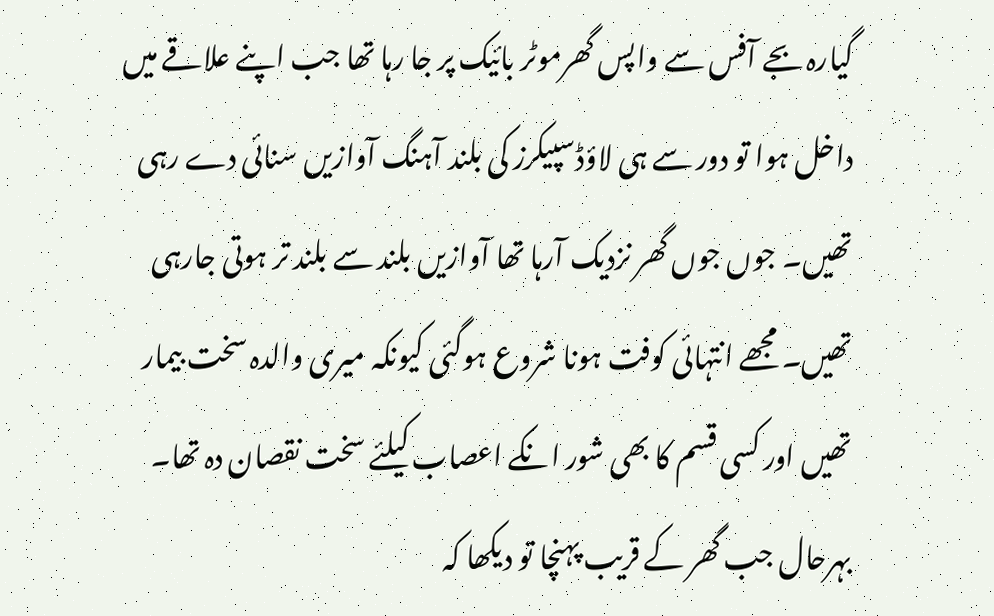گیارہ بجے آفس سے واپس گھرموٹر بائیک پر جا رہا تھا جب اپنے علاقے میں داخل ہوا تو دور سے ہی لاؤڈسپیکرز کی بلند آہنگ آوازیں سنائی دے رہی تھیں۔ جوں جوں گھر نزدیک آرہا تھا آوازیں بلند سے بلند تر ہوتی جارہی تھیں۔ مجھے انتہائی کوفت ہونا شروع ہوگئی کیونکہ میری والدہ سخت بیمار تھیں اور کسی قسم کا بھی شور انکے اعصاب کیلئے سخت نقصان دہ تھا۔ بہرحال جب گھر کے قریب پہنچا تو دیکھا کہ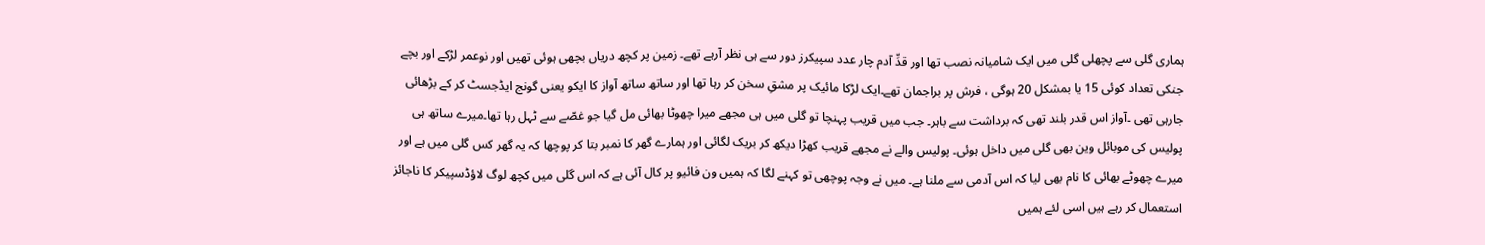ہماری گلی سے پچھلی گلی میں ایک شامیانہ نصب تھا اور قدِّ آدم چار عدد سپیکرز دور سے ہی نظر آرہے تھے۔ زمین پر کچھ دریاں بچھی ہوئی تھیں اور نوعمر لڑکے اور بچے جنکی تعداد کوئی 15 یا بمشکل 20 ہوگی ، فرش پر براجمان تھے۔ایک لڑکا مائیک پر مشقِ سخن کر رہا تھا اور ساتھ ساتھ آواز کا ایکو یعنی گونج ایڈجسٹ کر کے بڑھائی جارہی تھی ۔آواز اس قدر بلند تھی کہ برداشت سے باہر۔ جب میں قریب پہنچا تو گلی میں ہی مجھے میرا چھوٹا بھائی مل گیا جو غصّے سے ٹہل رہا تھا۔میرے ساتھ ہی پولیس کی موبائل وین بھی گلی میں داخل ہوئی۔ پولیس والے نے مجھے قریب کھڑا دیکھ کر بریک لگائی اور ہمارے گھر کا نمبر بتا کر پوچھا کہ یہ گھر کس گلی میں ہے اور میرے چھوٹے بھائی کا نام بھی لیا کہ اس آدمی سے ملنا ہے۔ میں نے وجہ پوچھی تو کہنے لگا کہ ہمیں ون فائیو پر کال آئی ہے کہ اس گلی میں کچھ لوگ لاؤڈسپیکر کا ناجائز استعمال کر رہے ہیں اسی لئے ہمیں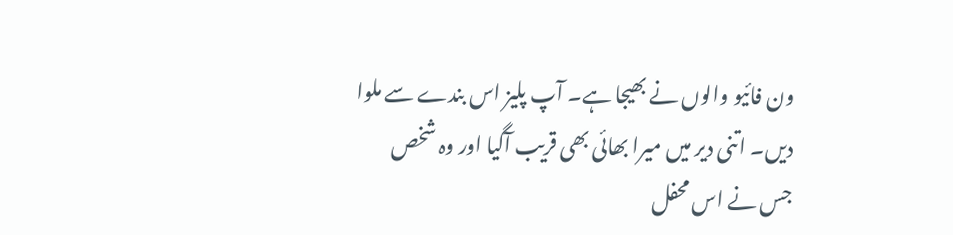ون فائیو والوں نے بھیجا ہے۔ آپ پلیز اس بندے سے ملوا دیں۔ اتنی دیر میں میرا بھائی بھی قریب آگیا اور وہ شخص جس نے اس محفل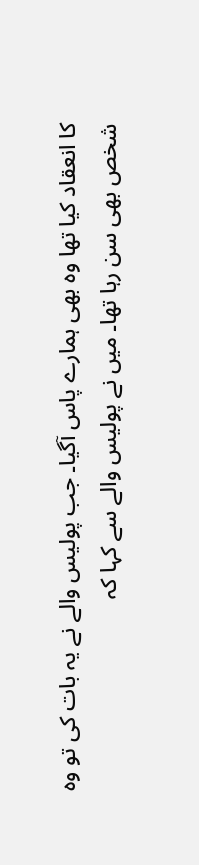کا انعقاد کیا تھا وہ بھی ہمارے پاس آگیا۔ جب پولیس والے نے یہ بات کی تو وہ شخص بھی سن رہا تھا۔ میں نے پولیس والے سے کہا کہ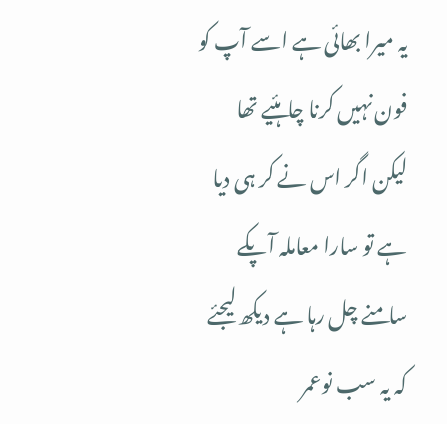یہ میرا بھائی ہے اسے آپ کو فون نہیں کرنا چاہئیے تھا لیکن اگر اس نے کر ہی دیا ہے تو سارا معاملہ آپکے سامنے چل رہا ہے دیکھ لیجئے کہ یہ سب نوعمر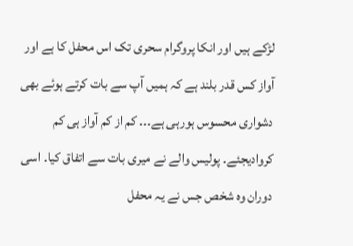لڑکے ہیں اور انکا پروگرام سحری تک اس محفل کا ہے اور آواز کس قدر بلند ہے کہ ہمیں آپ سے بات کرتے ہوئے بھی دشواری محسوس ہورہی ہے۔۔۔ کم از کم آواز ہی کم کروادیجئے۔ پولیس والے نے میری بات سے اتفاق کیا۔ اسی دوران وہ شخص جس نے یہ محفل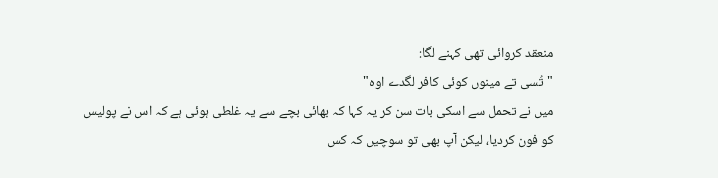منعقد کروائی تھی کہنے لگا:
"تُسی تے مینوں کوئی کافر لگدے اوہ"
میں نے تحمل سے اسکی بات سن کر یہ کہا کہ بھائی بچے سے یہ غلطی ہوئی ہے کہ اس نے پولیس کو فون کردیا، لیکن آپ بھی تو سوچیں کہ کس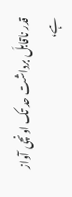قدر ناقابلَ برداشت حد تک اونچی آواز ہے،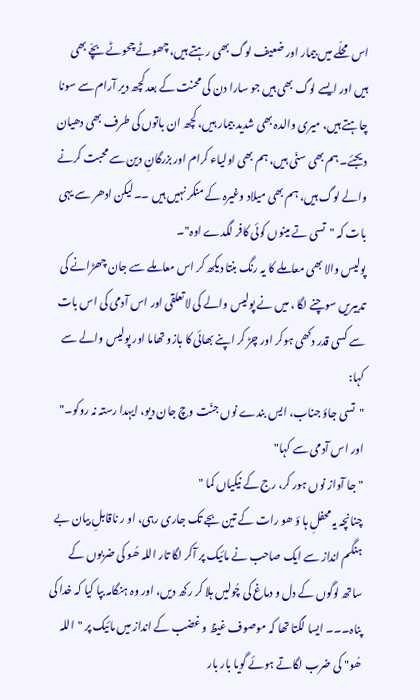اس محلّے میں بیمار اور ضعیف لوگ بھی رہتے ہیں، چھوٹے چحوٹے بچّے بھی ہیں اور ایسے لوگ بھی ہیں جو سارا دن کی محنت کے بعد کچھ دیر آرام سے سونا چاہتے ہیں، میری والدہ بھی شدید بیمار ہیں، کچھ ان باتوں کی طرف بھی دھیان دیجئے۔ ہم بھی سنّی ہیں، ہم بھی اولیاء کرام اور بزرگانِ دین سے محبت کرنے والے لوگ ہیں، ہم بھی میلاد وغیرہ کے منکر نہیں ہیں ۔۔لیکن ادھر سے یہی بات کہ "تسی تے مینوں کوئی کافر لگدے اوہ"۔
پولیس والا بھی معاملے کا یہ رنگ بنتا دیکھ کر اس معاملے سے جان چھڑانے کی تدبیریں سوچنے لگا ، میں نے پولیس والے کی لاتعلقی اور اس آدمی کی اس بات سے کسی قدر دکھی ہوکر اور چڑ کر اپنے بھائی کا بازو تھاما اور پولیس والے سے کہا:
"تسی جاؤ جناب، ایس بندے نوں جنّت وچ جان دیو، ایہدا رستہ نہ روکو۔"
اور اس آدمی سے کہا"
" جا آواز نوں ہور کر، رج کے نیکیاں کما "
چنانچہ یہ محفلِ ہا ؤ ھو رات کے تین بجے تک جاری رہی، او ر ناقابلِ بیان بے ہنگم انداز سے ایک صاحب نے مائیک پر آکر لگا تار اللہ ھُو کی ضربوں کے ساتھ لوگوں کے دل و دماغ کی چُولیں ہلا کر رکھ دیں، اور وہ ہنگامہ بپا کیا کہ خدا کی پناہ۔۔۔ ایسا لگتا تھا کہ موصوف غیظ و غضب کے انداز میں مائیک پر "اللہ ھُو" کی ضرب لگاتے ہوئے گویا بار بار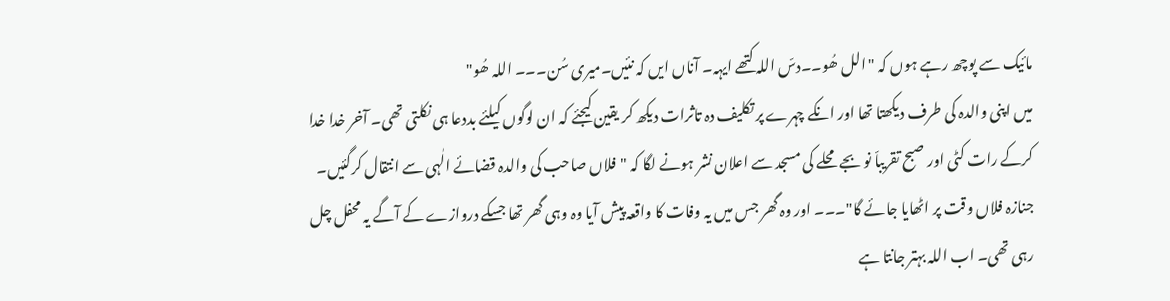مائیک سے پوچھ رہے ہوں کہ "الل ھُو۔۔دسّ اللہ کتھے ایہہ۔ آناں ایں کہ نئیں۔میری سُن۔۔۔ اللہ ھُو"
میں اپنی والدہ کی طرف دیکھتا تھا اور انکے چہرے پر تکلیف دہ تاثرات دیکھ کر یقین کیجئے کہ ان لوگوں کیلئے بددعا ہی نکلتی تھی۔ آخر خدا خدا کرکے رات کٹی اور صبح تقریباّ نو بجے محلے کی مسجد سے اعلان نشر ہونے لگا کہ "فلاں صاحب کی والدہ قضائے الٰہی سے انتقال کرگئیں۔ جنازہ فلاں وقت پر اٹھایا جائے گا"۔۔۔ اور وہ گھر جس میں یہ وفات کا واقعہ پیش آیا وہ وہی گھر تھا جسکے دروازے کے آگے یہ محفل چل رہی تھی۔ اب اللہ بہتر جانتا ہے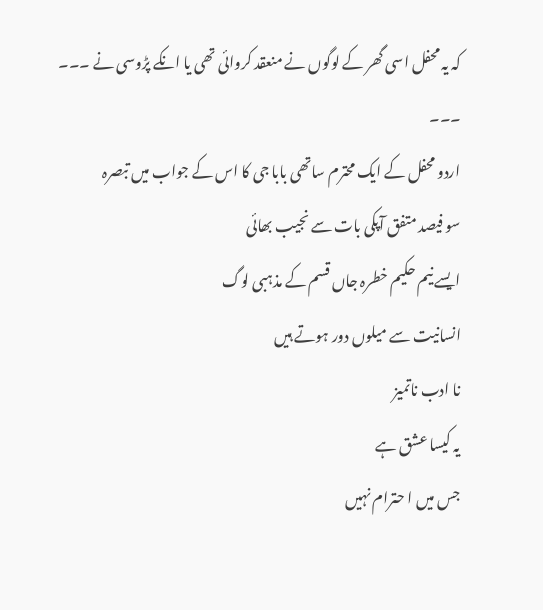کہ یہ محفل اسی گھر کے لوگوں نے منعقد کروائی تھی یا انکے پڑوسی نے ۔۔۔
۔۔۔
اردو محفل کے ایک محترم ساتھی بابا جی کا اس کے جواب میں تبصرہ
سو فیصد متفق آپکی بات سے نجیب بھائی
ایسے نیم حکیم خطرہ جاں قسم کے مذہبی لوگ
انسانیت سے میلوں دور ہوتے ہیں
نا ادب ناتمیز
یہ کیسا عشق ہے
جس میں ا حترام نہیں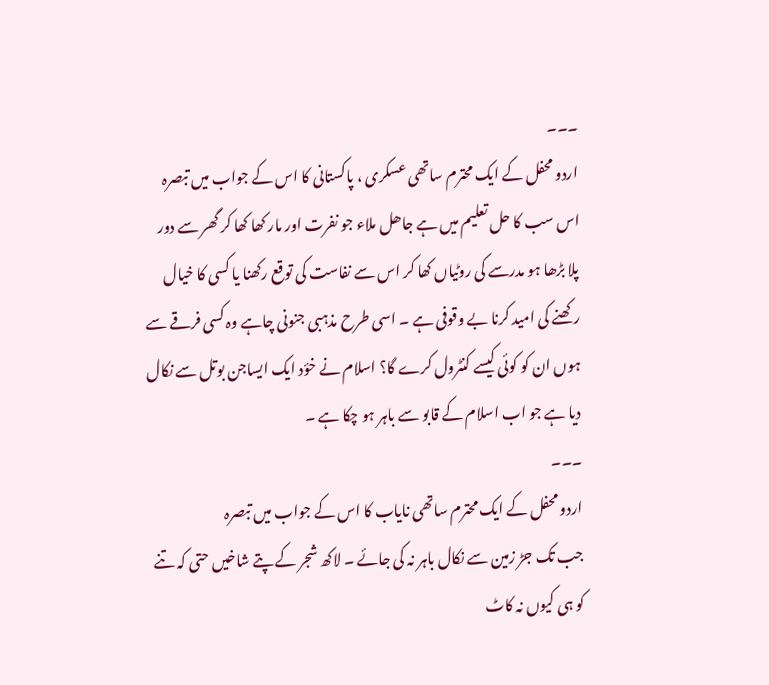۔۔۔
اردو محفل کے ایک محترم ساتھی عسکری ، پاکستانی کا اس کے جواب میں تبصرہ
اس سب کا حل تعلیم میں ہے جاھل ملاء جو نفرت اور مار کھا کھا کر گھر سے دور پلا بڑھا ہو مدرسے کی روٹیاں کھا کر اس سے نفاست کی توقع رکھنا یا کسی کا خیال رکھنے کی امید کرنا بے وقوفی ہے ۔ اسی طرح مذہبی جنونی چاہے وہ کسی فرقے سے ہوں ان کو کوئی کیسے کنٹرول کرے گا؟ اسلام نے خؤد ایک ایساجن بوتل سے نکال دیا ہے جو اب اسلام کے قابو سے باہر ہو چکا ہے ۔
۔۔۔
اردو محفل کے ایک محترم ساتھی نایاب کا اس کے جواب میں تبصرہ
جب تک جڑ زمین سے نکال باہر نہ کی جائے ۔ لاکھ شجر کے پتے شاخیں حتی کہ تنے کو ہی کیوں نہ کاٹ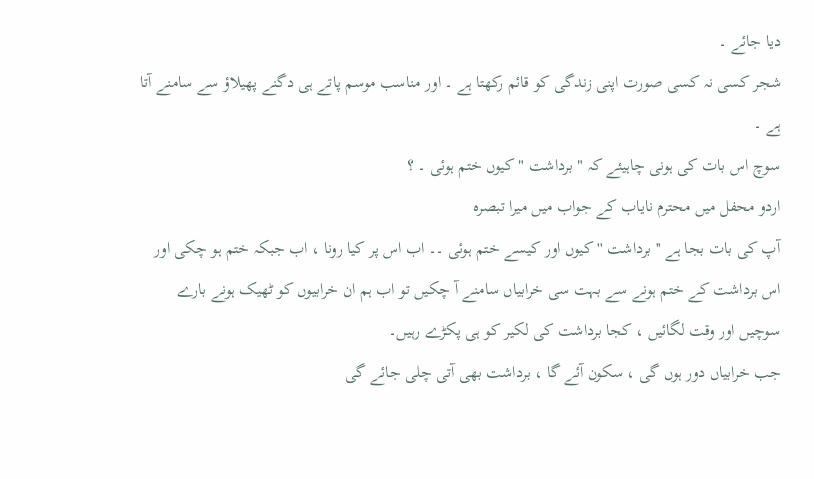دیا جائے ۔
شجر کسی نہ کسی صورت اپنی زندگی کو قائم رکھتا ہے ۔ اور مناسب موسم پاتے ہی دگنے پھیلاؤ سے سامنے آتا ہے ۔
سوچ اس بات کی ہونی چاہیئے کہ " برداشت " کیوں ختم ہوئی ۔ ؟
اردو محفل میں محترم نایاب کے جواب میں میرا تبصرہ
آپ کی بات بجا ہے '' برداشت '' کیوں اور کیسے ختم ہوئی ۔۔ اب اس پر کیا رونا ، اب جبکہ ختم ہو چکی اور اس برداشت کے ختم ہونے سے بہت سی خرابیاں سامنے آ چکیں تو اب ہم ان خرابیوں کو ٹھیک ہونے بارے سوچیں اور وقت لگائیں ، کجا برداشت کی لکیر کو ہی پکڑے رہیں۔
جب خرابیاں دور ہوں گی ، سکون آئے گا ، برداشت بھی آتی چلی جائے گی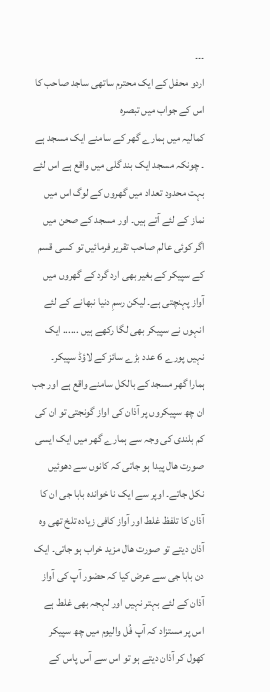۔۔۔
اردو محفل کے ایک محترم ساتھی ساجد صاحب کا اس کے جواب میں تبصرہ
کمالیہ میں ہمارے گھر کے سامنے ایک مسجد ہے ۔ چونکہ مسجد ایک بند گلی میں واقع ہے اس لئے بہت محدود تعداد میں گھروں کے لوگ اس میں نماز کے لئے آتے ہیں۔ اور مسجد کے صحن میں اگر کوئی عالم صاحب تقریر فرمائیں تو کسی قسم کے سپیکر کے بغیر بھی ارد گرد کے گھروں میں آواز پہنچتی ہے۔ لیکن رسمِ دنیا نبھانے کے لئے انہوں نے سپیکر بھی لگا رکھے ہیں ...... ایک نہیں پورے 6 عدد بڑے سائز کے لاؤڈ سپیکر۔
ہمارا گھر مسجد کے بالکل سامنے واقع ہے اور جب ان چھ سپیکروں پر آذان کی اواز گونجتی تو ان کی کم بلندی کی وجہ سے ہمارے گھر میں ایک ایسی صورت ھال پیدا ہو جاتی کہ کانوں سے دھوئیں نکل جاتے۔ اوپر سے ایک نا خواندہ بابا جی ان کا آذان کا تلفظ غلط اور آواز کافی زیادہ تلخ تھی وہ آذان دیتے تو صورت ھال مزید خراب ہو جاتی۔ ایک دن بابا جی سے عرض کیا کہ حضور آپ کی آواز آذان کے لئے بہتر نہیں اور لہجہ بھی غلط ہے اس پر مستزاد کہ آپ فُل والیوم میں چھ سپیکر کھول کر آذان دیتے ہو تو اس سے آس پاس کے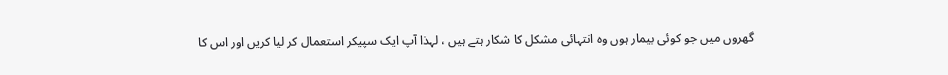گھروں میں جو کوئی بیمار ہوں وہ انتہائی مشکل کا شکار ہتے ہیں ، لہذا آپ ایک سپیکر استعمال کر لیا کریں اور اس کا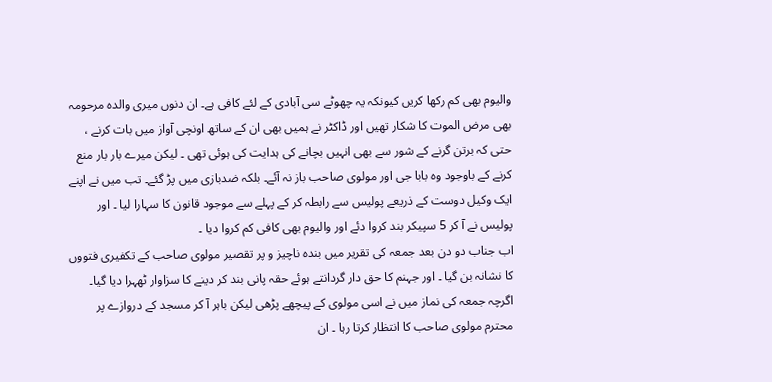والیوم بھی کم رکھا کریں کیونکہ یہ چھوٹے سی آبادی کے لئے کافی ہے۔ ان دنوں میری والدہ مرحومہ بھی مرض الموت کا شکار تھیں اور ڈاکٹر نے ہمیں بھی ان کے ساتھ اونچی آواز میں بات کرنے ، حتی کہ برتن گرنے کے شور سے بھی انہیں بچانے کی ہدایت کی ہوئی تھی ۔ لیکن میرے بار بار منع کرنے کے باوجود وہ بابا جی اور مولوی صاحب باز نہ آئے۔ بلکہ ضدبازی میں پڑ گئے۔ تب میں نے اپنے ایک وکیل دوست کے ذریعے پولیس سے رابطہ کر کے پہلے سے موجود قانون کا سہارا لیا ۔ اور پولیس نے آ کر 5 سپیکر بند کروا دئے اور والیوم بھی کافی کم کروا دیا ۔
اب جناب دو دن بعد جمعہ کی تقریر میں بندہ ناچیز و پر تقصیر مولوی صاحب کے تکفیری فتووں کا نشانہ بن گیا ۔ اور جہنم کا حق دار گردانتے ہوئے حقہ پانی بند کر دینے کا سزاوار ٹھہرا دیا گیا۔ اگرچہ جمعہ کی نماز میں نے اسی مولوی کے پیچھے پڑھی لیکن باہر آ کر مسجد کے دروازے پر محترم مولوی صاحب کا انتظار کرتا رہا ۔ ان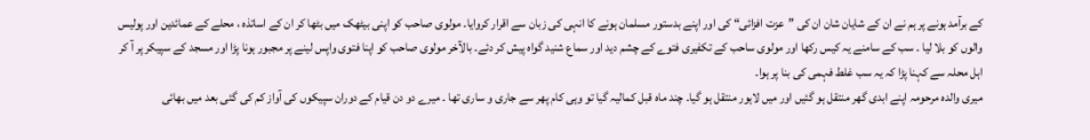کے برآمد ہونے پر ہم نے ان کے شایان شان ان کی ”عزت افزائی“ کی اور اپنے بدستور مسلمان ہونے کا انہی کی زبان سے اقرار کروایا۔ مولوی صاحب کو اپنی بیٹھک میں بٹھا کر ان کے اساتذہ ، محلے کے عمائدین اور پولیس والوں کو بلا لیا ۔ سب کے سامنے یہ کیس رکھا اور مولوی ساحب کے تکفیری فتوے کے چشم دید اور سماع شنید گواہ پیش کر دئے۔ بالآخر مولوی صاحب کو اپنا فتوی واپس لینے پر مجبور ہونا پڑا اور مسجد کے سپیکر پر آ کر اہل محلہ سے کہنا پڑا کہ یہ سب غلط فہمی کی بنا پر ہوا۔
میری والدہ مرحومہ اپنے ابدی گھر منتقل ہو گئیں اور میں لاہور منتقل ہو گیا۔ چند ماہ قبل کمالیہ گیا تو وہی کام پھر سے جاری و ساری تھا ۔ میرے دو دن قیام کے دوران سپیکوں کی آواز کم کی گئی بعد میں بھائی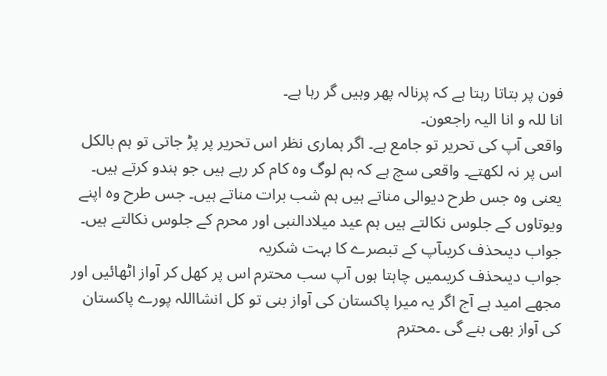فون پر بتاتا رہتا ہے کہ پرنالہ پھر وہیں گر رہا ہے۔
انا للہ و انا الیہ راجعون۔
واقعی آپ کی تحریر تو جامع ہے۔ اگر ہماری نظر اس تحریر پر پڑ جاتی تو ہم بالکل اس پر نہ لکھتے۔ واقعی سچ ہے کہ ہم لوگ وہ کام کر رہے ہیں جو ہندو کرتے ہیں۔ یعنی وہ جس طرح دیوالی مناتے ہیں ہم شب برات مناتے ہیں۔ جس طرح وہ اپنے ویوتاوں کے جلوس نکالتے ہیں ہم عید میلادالنبی اور محرم کے جلوس نکالتے ہیں۔
جواب دیںحذف کریںآپ کے تبصرے کا بہت شکریہ
جواب دیںحذف کریںمیں چاہتا ہوں آپ سب محترم اس پر کھل کر آواز اٹھائیں اور مجھے امید ہے آج اگر یہ میرا پاکستان کی آواز بنی تو کل انشااللہ پورے پاکستان کی آواز بھی بنے گی ۔محترم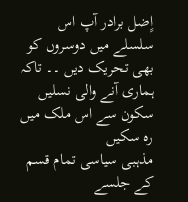اٍضل برادر آپ اس سلسلے میں دوسروں کو بھی تحریک دیں ۔۔ تاکہ ہماری آنے والی نسلیں سکون سے اس ملک میں رہ سکیں
مذہبی سیاسی تمام قسم کے جلسے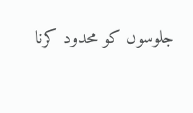جلوسوں کو محدود کرنا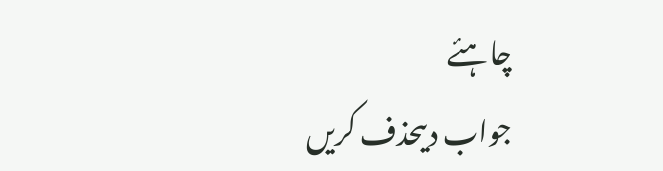چاہئے
جواب دیںحذف کریں